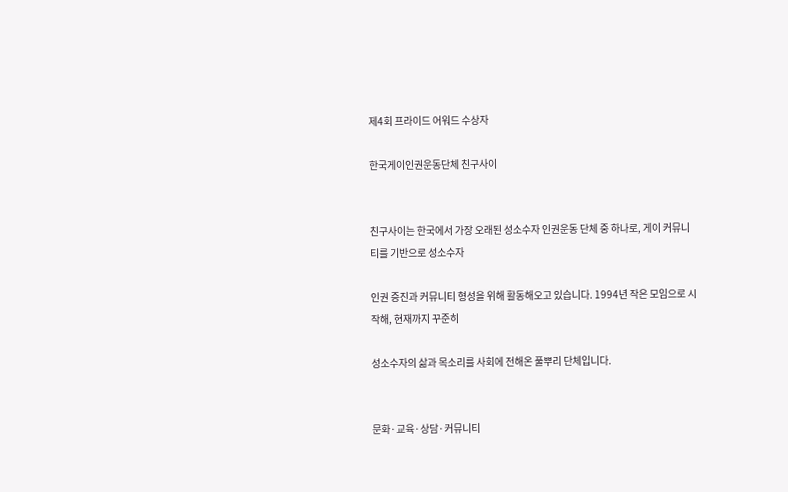제4회 프라이드 어워드 수상자

한국게이인권운동단체 친구사이


친구사이는 한국에서 가장 오래된 성소수자 인권운동 단체 중 하나로, 게이 커뮤니티를 기반으로 성소수자

인권 증진과 커뮤니티 형성을 위해 활동해오고 있습니다. 1994년 작은 모임으로 시작해, 현재까지 꾸준히

성소수자의 삶과 목소리를 사회에 전해온 풀뿌리 단체입니다.


문화·교육·상담·커뮤니티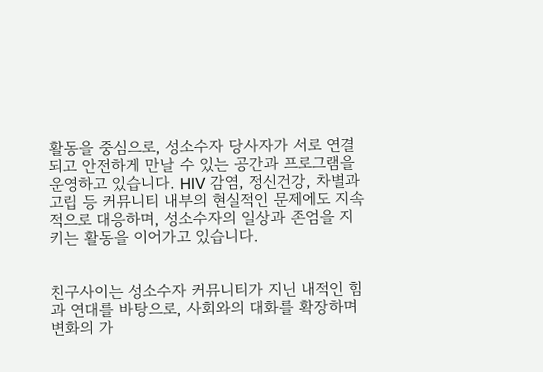활동을 중심으로, 성소수자 당사자가 서로 연결되고 안전하게 만날 수 있는 공간과 프로그램을 운영하고 있습니다. HIV 감염, 정신건강, 차별과 고립 등 커뮤니티 내부의 현실적인 문제에도 지속적으로 대응하며, 성소수자의 일상과 존엄을 지키는 활동을 이어가고 있습니다.


친구사이는 성소수자 커뮤니티가 지닌 내적인 힘과 연대를 바탕으로, 사회와의 대화를 확장하며 변화의 가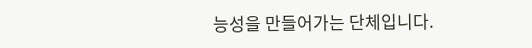능성을 만들어가는 단체입니다.